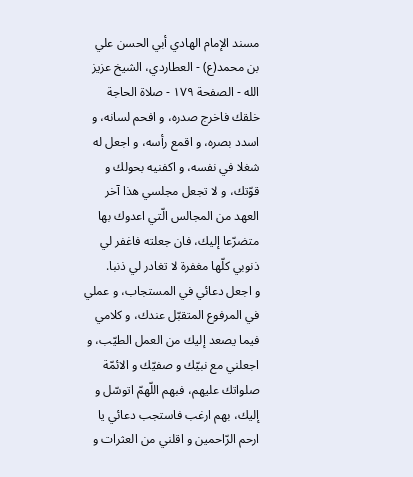مسند الإمام الهادي أبي الحسن علي بن محمد(ع) - العطاردي، الشيخ عزيز الله - الصفحة ١٧٩ - صلاة الحاجة
خلقك فاخرج صدره، و افحم لسانه، و اسدد بصره، و اقمع رأسه، و اجعل له شغلا في نفسه، و اكفنيه بحولك و قوّتك، و لا تجعل مجلسي هذا آخر العهد من المجالس الّتي اعدوك بها متضرّعا إليك، فان جعلته فاغفر لي ذنوبي كلّها مغفرة لا تغادر لي ذنبا.
و اجعل دعائي في المستجاب، و عملي في المرفوع المتقبّل عندك، و كلامي فيما يصعد إليك من العمل الطيّب، و اجعلني مع نبيّك و صفيّك و الائمّة صلواتك عليهم، فبهم اللّهمّ اتوسّل و إليك، بهم ارغب فاستجب دعائي يا ارحم الرّاحمين و اقلني من العثرات و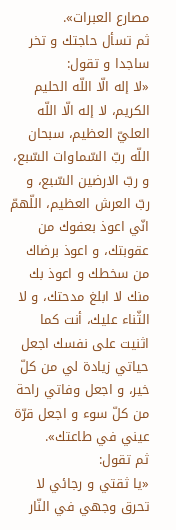مصارع العبرات».
ثم تسأل حاجتك و تخر ساجدا و تقول:
«لا إله الّا اللّه الحليم الكريم، لا إله الّا اللّه العليّ العظيم، سبحان اللّه ربّ السّماوات السّبع، و ربّ الارضين السّبع، و ربّ العرش العظيم، اللّهمّ انّي اعوذ بعفوك من عقوبتك، و اعوذ برضاك من سخطك و اعوذ بك منك لا ابلغ مدحتك، و لا الثّناء عليك، أنت كما اثنيت على نفسك اجعل حياتي زيادة لي من كلّ خير، و اجعل وفاتي راحة من كلّ سوء و اجعل قرّة عيني في طاعتك».
ثم تقول:
«يا ثقتي و رجائي لا تحرق وجهي في النّار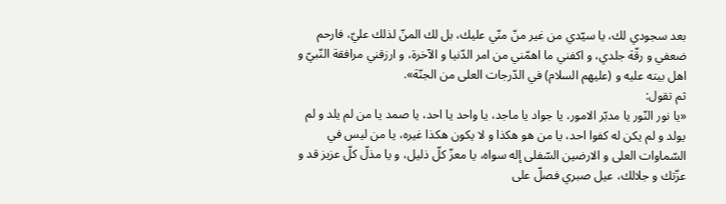بعد سجودي لك، يا سيّدي من غير منّ منّي عليك، بل لك المنّ لذلك عليّ، فارحم ضعفي و رقّة جلدي، و اكفني ما اهمّني من امر الدّنيا و الآخرة، و ارزقني مرافقة النّبيّ و اهل بيته عليه و (عليهم السلام) في الدّرجات العلى من الجنّة».
ثم تقول:
«يا نور النّور يا مدبّر الامور، يا جواد يا ماجد، يا واحد يا احد، يا صمد يا من لم يلد و لم يولد و لم يكن له كفوا احد، يا من هو هكذا و لا يكون هكذا غيره، يا من ليس في السّماوات العلى و الارضين السّفلى إله سواه، يا معزّ كلّ ذليل، و يا مذلّ كلّ عزيز قد و عزّتك و جلالك، عيل صبري فصلّ على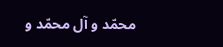محمّد و آل محمّد و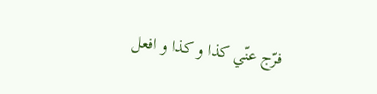فرّج عنّي كذا و كذا و افعل